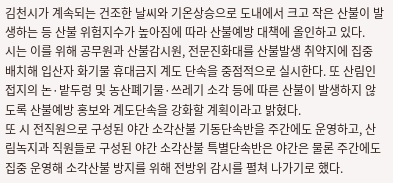김천시가 계속되는 건조한 날씨와 기온상승으로 도내에서 크고 작은 산불이 발생하는 등 산불 위험지수가 높아짐에 따라 산불예방 대책에 올인하고 있다.
시는 이를 위해 공무원과 산불감시원, 전문진화대를 산불발생 취약지에 집중 배치해 입산자 화기물 휴대금지 계도 단속을 중점적으로 실시한다. 또 산림인접지의 논·밭두렁 및 농산폐기물·쓰레기 소각 등에 따른 산불이 발생하지 않도록 산불예방 홍보와 계도단속을 강화할 계획이라고 밝혔다.
또 시 전직원으로 구성된 야간 소각산불 기동단속반을 주간에도 운영하고, 산림녹지과 직원들로 구성된 야간 소각산불 특별단속반은 야간은 물론 주간에도 집중 운영해 소각산불 방지를 위해 전방위 감시를 펼쳐 나가기로 했다.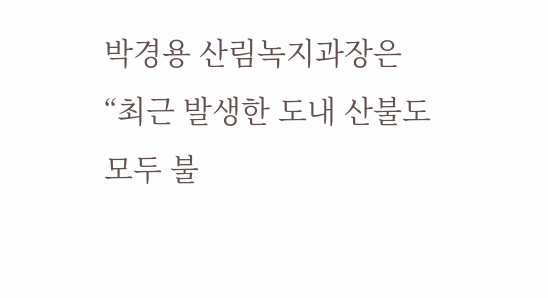박경용 산림녹지과장은“최근 발생한 도내 산불도 모두 불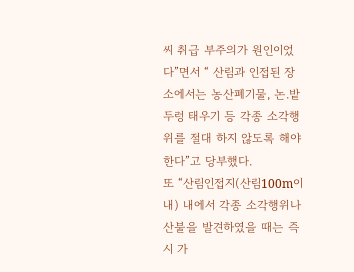씨 취급 부주의가 원인이었다”면서 “ 산림과 인접된 장소에서는 농산폐기물, 논.밭두렁 태우기 등 각종 소각행위를 절대 하지 않도록 해야 한다”고 당부했다.
또 “산림인접지(산림100m이내) 내에서 각종 소각행위나 산불을 발견하였을 때는 즉시 가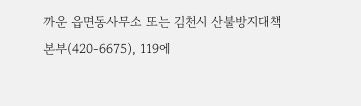까운 읍면동사무소 또는 김천시 산불방지대책본부(420-6675), 119에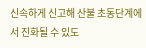신속하게 신고해 산불 초동단계에서 진화될 수 있도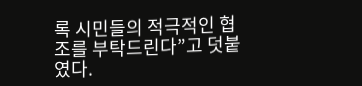록 시민들의 적극적인 협조를 부탁드린다”고 덧붙였다.